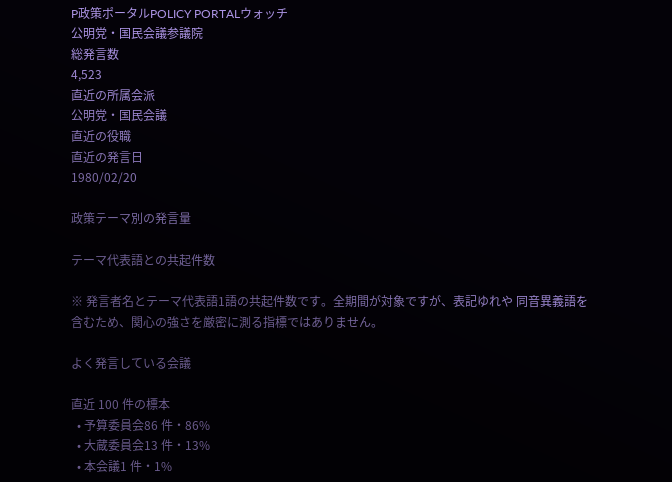P政策ポータルPOLICY PORTALウォッチ
公明党・国民会議参議院
総発言数
4,523
直近の所属会派
公明党・国民会議
直近の役職
直近の発言日
1980/02/20

政策テーマ別の発言量

テーマ代表語との共起件数

※ 発言者名とテーマ代表語1語の共起件数です。全期間が対象ですが、表記ゆれや 同音異義語を含むため、関心の強さを厳密に測る指標ではありません。

よく発言している会議

直近 100 件の標本
  • 予算委員会86 件・86%
  • 大蔵委員会13 件・13%
  • 本会議1 件・1%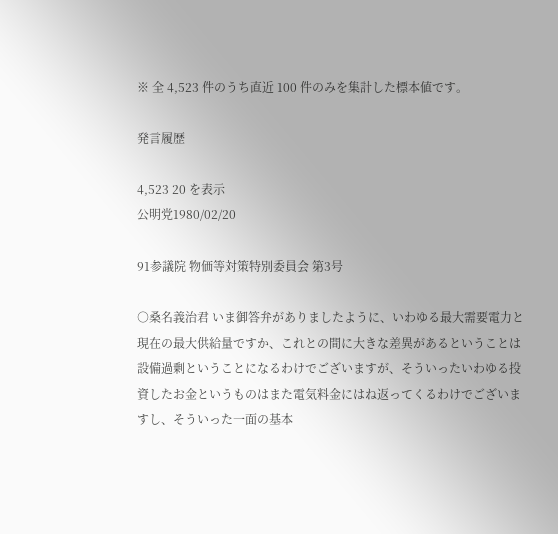※ 全 4,523 件のうち直近 100 件のみを集計した標本値です。

発言履歴

4,523 20 を表示
公明党1980/02/20

91参議院 物価等対策特別委員会 第3号

○桑名義治君 いま御答弁がありましたように、いわゆる最大需要電力と現在の最大供給量ですか、これとの間に大きな差異があるということは設備過剰ということになるわけでございますが、そういったいわゆる投資したお金というものはまた電気料金にはね返ってくるわけでございますし、そういった一面の基本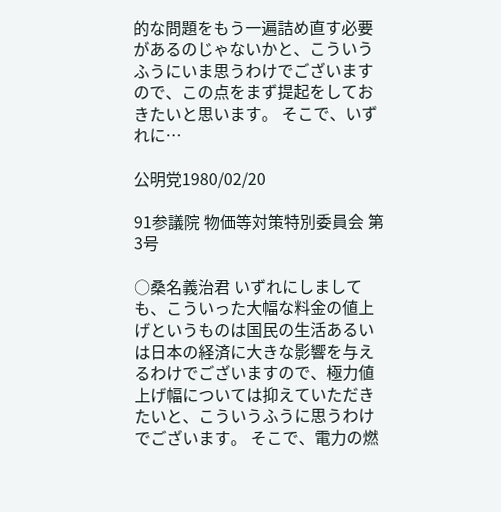的な問題をもう一遍詰め直す必要があるのじゃないかと、こういうふうにいま思うわけでございますので、この点をまず提起をしておきたいと思います。 そこで、いずれに…

公明党1980/02/20

91参議院 物価等対策特別委員会 第3号

○桑名義治君 いずれにしましても、こういった大幅な料金の値上げというものは国民の生活あるいは日本の経済に大きな影響を与えるわけでございますので、極力値上げ幅については抑えていただきたいと、こういうふうに思うわけでございます。 そこで、電力の燃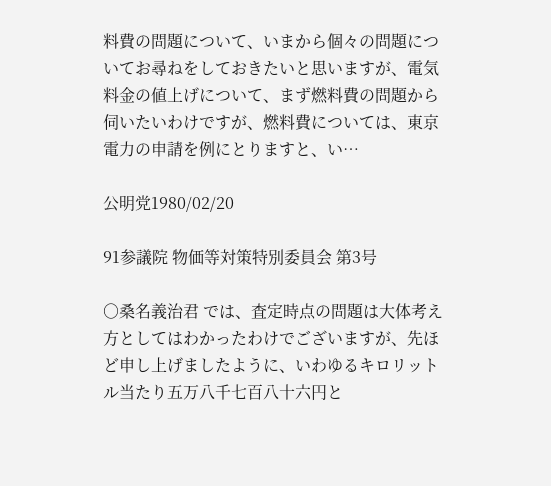料費の問題について、いまから個々の問題についてお尋ねをしておきたいと思いますが、電気料金の値上げについて、まず燃料費の問題から伺いたいわけですが、燃料費については、東京電力の申請を例にとりますと、い…

公明党1980/02/20

91参議院 物価等対策特別委員会 第3号

○桑名義治君 では、査定時点の問題は大体考え方としてはわかったわけでございますが、先ほど申し上げましたように、いわゆるキロリットル当たり五万八千七百八十六円と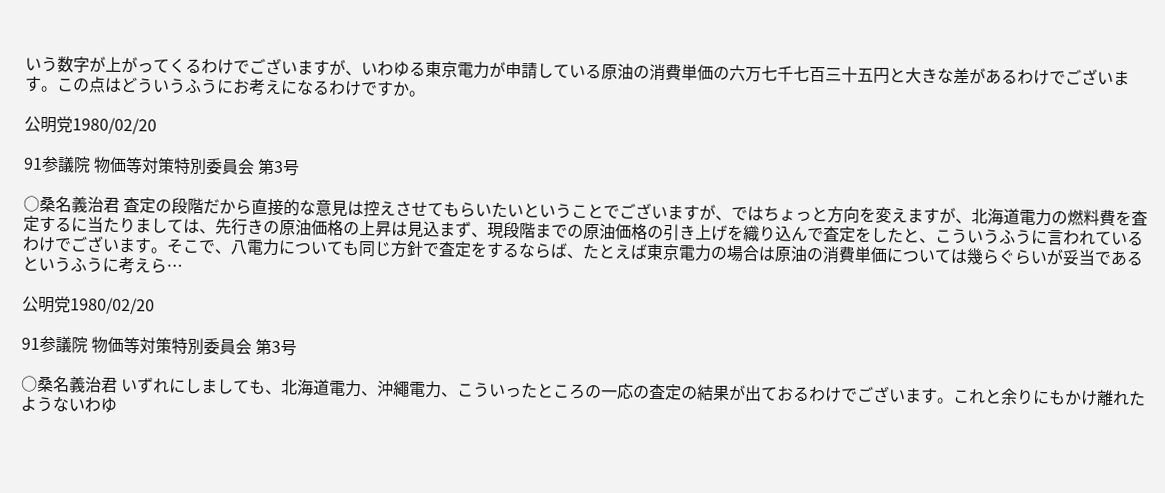いう数字が上がってくるわけでございますが、いわゆる東京電力が申請している原油の消費単価の六万七千七百三十五円と大きな差があるわけでございます。この点はどういうふうにお考えになるわけですか。

公明党1980/02/20

91参議院 物価等対策特別委員会 第3号

○桑名義治君 査定の段階だから直接的な意見は控えさせてもらいたいということでございますが、ではちょっと方向を変えますが、北海道電力の燃料費を査定するに当たりましては、先行きの原油価格の上昇は見込まず、現段階までの原油価格の引き上げを織り込んで査定をしたと、こういうふうに言われているわけでございます。そこで、八電力についても同じ方針で査定をするならば、たとえば東京電力の場合は原油の消費単価については幾らぐらいが妥当であるというふうに考えら…

公明党1980/02/20

91参議院 物価等対策特別委員会 第3号

○桑名義治君 いずれにしましても、北海道電力、沖繩電力、こういったところの一応の査定の結果が出ておるわけでございます。これと余りにもかけ離れたようないわゆ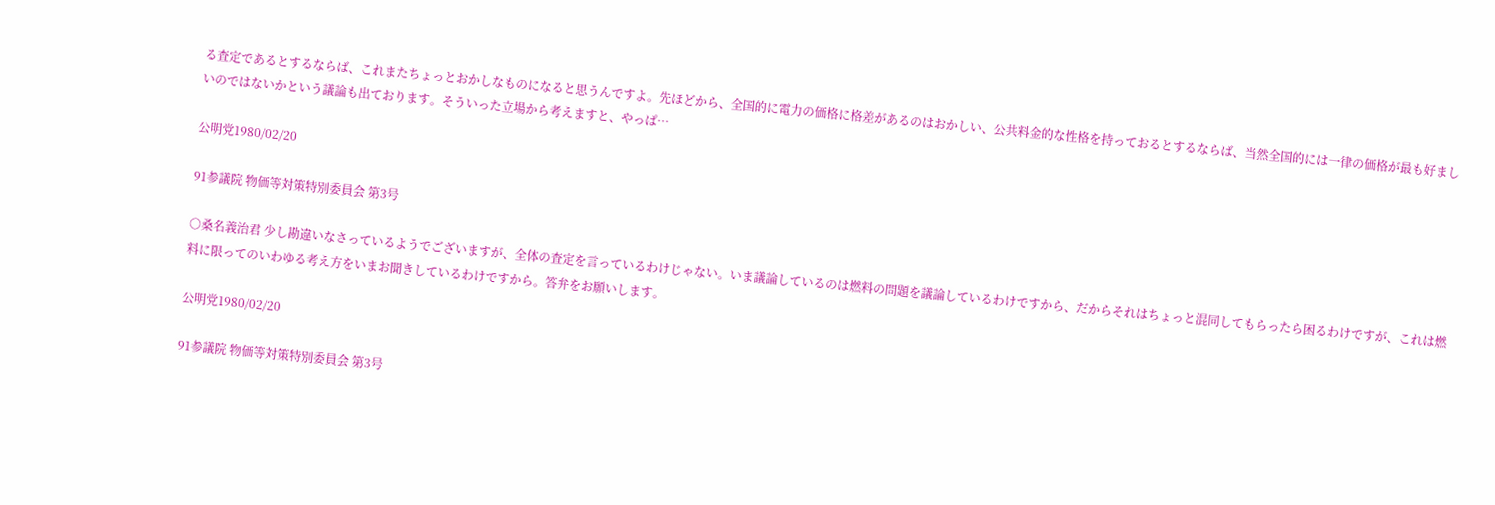る査定であるとするならば、これまたちょっとおかしなものになると思うんですよ。先ほどから、全国的に電力の価格に格差があるのはおかしい、公共料金的な性格を持っておるとするならば、当然全国的には一律の価格が最も好ましいのではないかという議論も出ております。そういった立場から考えますと、やっぱ…

公明党1980/02/20

91参議院 物価等対策特別委員会 第3号

○桑名義治君 少し勘違いなさっているようでございますが、全体の査定を言っているわけじゃない。いま議論しているのは燃料の問題を議論しているわけですから、だからそれはちょっと混同してもらったら困るわけですが、これは燃料に限ってのいわゆる考え方をいまお聞きしているわけですから。答弁をお願いします。

公明党1980/02/20

91参議院 物価等対策特別委員会 第3号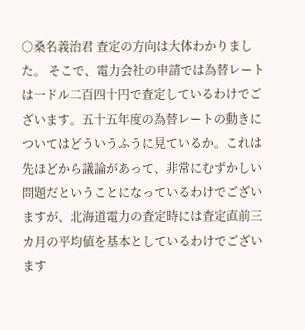○桑名義治君 査定の方向は大体わかりました。 そこで、電力会社の申請では為替レートは一ドル二百四十円で査定しているわけでございます。五十五年度の為替レートの動きについてはどういうふうに見ているか。これは先ほどから議論があって、非常にむずかしい問題だということになっているわけでございますが、北海道電力の査定時には査定直前三カ月の平均値を基本としているわけでございます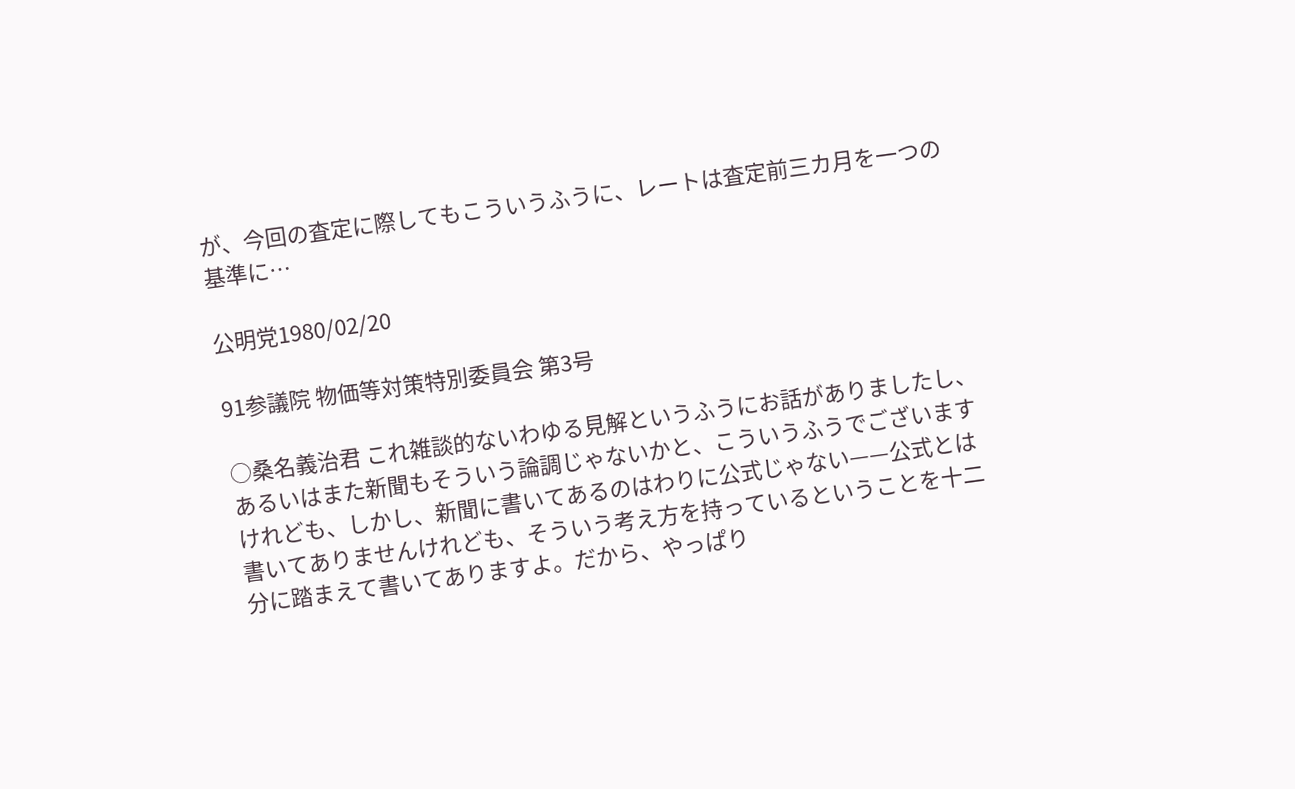が、今回の査定に際してもこういうふうに、レートは査定前三カ月を一つの基準に…

公明党1980/02/20

91参議院 物価等対策特別委員会 第3号

○桑名義治君 これ雑談的ないわゆる見解というふうにお話がありましたし、あるいはまた新聞もそういう論調じゃないかと、こういうふうでございますけれども、しかし、新聞に書いてあるのはわりに公式じゃない——公式とは書いてありませんけれども、そういう考え方を持っているということを十二分に踏まえて書いてありますよ。だから、やっぱり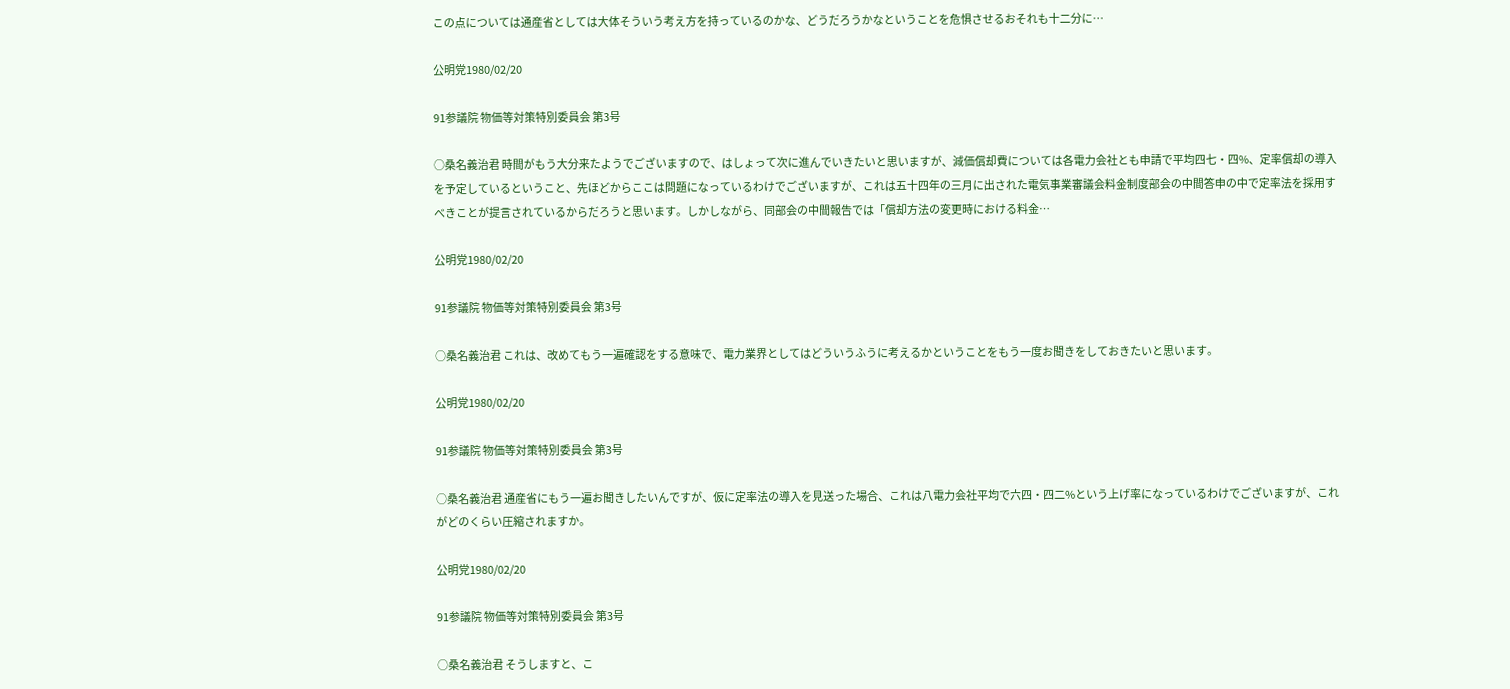この点については通産省としては大体そういう考え方を持っているのかな、どうだろうかなということを危惧させるおそれも十二分に…

公明党1980/02/20

91参議院 物価等対策特別委員会 第3号

○桑名義治君 時間がもう大分来たようでございますので、はしょって次に進んでいきたいと思いますが、減価償却費については各電力会社とも申請で平均四七・四%、定率償却の導入を予定しているということ、先ほどからここは問題になっているわけでございますが、これは五十四年の三月に出された電気事業審議会料金制度部会の中間答申の中で定率法を採用すべきことが提言されているからだろうと思います。しかしながら、同部会の中間報告では「償却方法の変更時における料金…

公明党1980/02/20

91参議院 物価等対策特別委員会 第3号

○桑名義治君 これは、改めてもう一遍確認をする意味で、電力業界としてはどういうふうに考えるかということをもう一度お聞きをしておきたいと思います。

公明党1980/02/20

91参議院 物価等対策特別委員会 第3号

○桑名義治君 通産省にもう一遍お聞きしたいんですが、仮に定率法の導入を見送った場合、これは八電力会社平均で六四・四二%という上げ率になっているわけでございますが、これがどのくらい圧縮されますか。

公明党1980/02/20

91参議院 物価等対策特別委員会 第3号

○桑名義治君 そうしますと、こ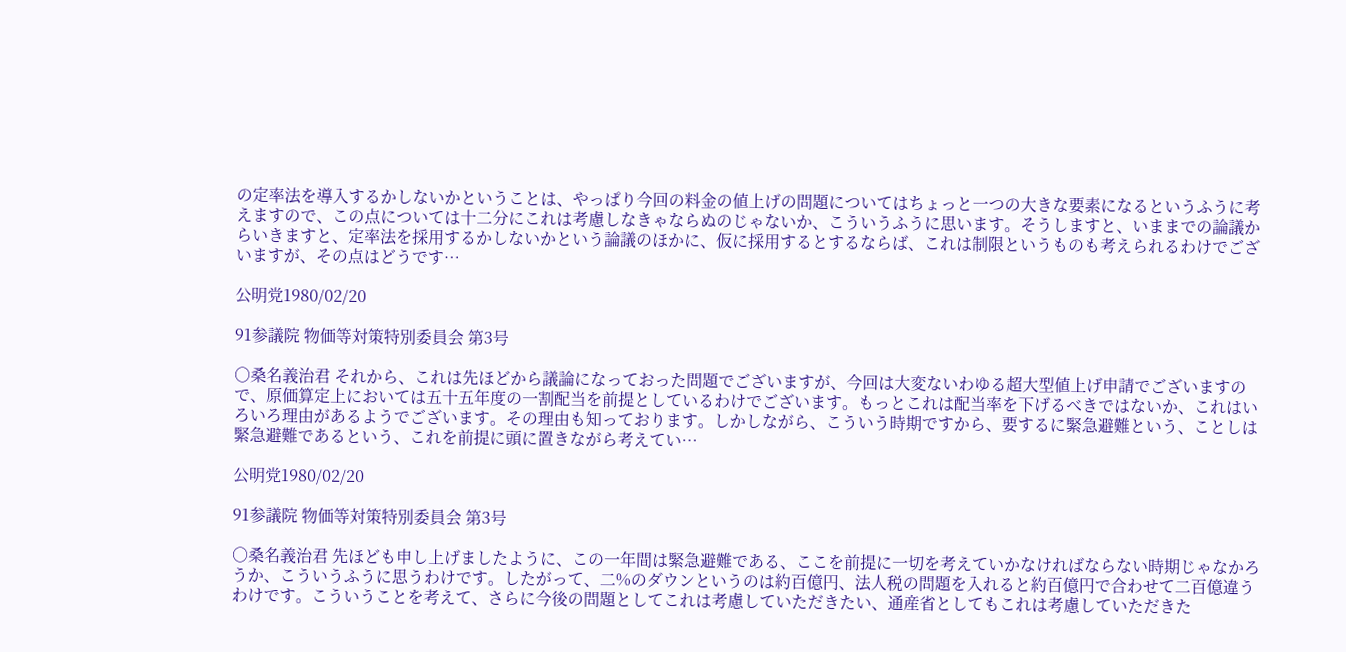の定率法を導入するかしないかということは、やっぱり今回の料金の値上げの問題についてはちょっと一つの大きな要素になるというふうに考えますので、この点については十二分にこれは考慮しなきゃならぬのじゃないか、こういうふうに思います。そうしますと、いままでの論議からいきますと、定率法を採用するかしないかという論議のほかに、仮に採用するとするならば、これは制限というものも考えられるわけでございますが、その点はどうです…

公明党1980/02/20

91参議院 物価等対策特別委員会 第3号

○桑名義治君 それから、これは先ほどから議論になっておった問題でございますが、今回は大変ないわゆる超大型値上げ申請でございますので、原価算定上においては五十五年度の一割配当を前提としているわけでございます。もっとこれは配当率を下げるべきではないか、これはいろいろ理由があるようでございます。その理由も知っております。しかしながら、こういう時期ですから、要するに緊急避難という、ことしは緊急避難であるという、これを前提に頭に置きながら考えてい…

公明党1980/02/20

91参議院 物価等対策特別委員会 第3号

○桑名義治君 先ほども申し上げましたように、この一年間は緊急避難である、ここを前提に一切を考えていかなければならない時期じゃなかろうか、こういうふうに思うわけです。したがって、二%のダウンというのは約百億円、法人税の問題を入れると約百億円で合わせて二百億違うわけです。こういうことを考えて、さらに今後の問題としてこれは考慮していただきたい、通産省としてもこれは考慮していただきた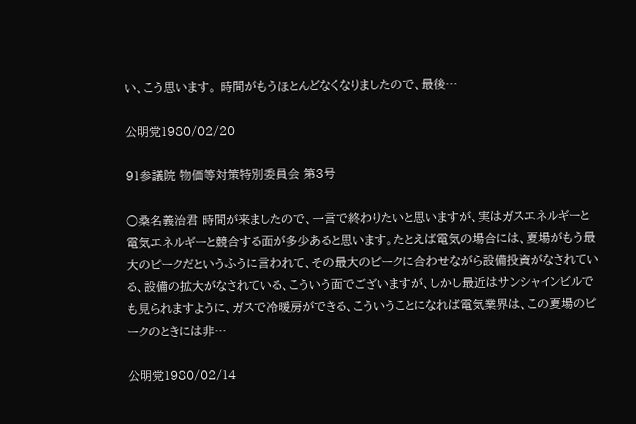い、こう思います。 時間がもうほとんどなくなりましたので、最後…

公明党1980/02/20

91参議院 物価等対策特別委員会 第3号

○桑名義治君 時間が来ましたので、一言で終わりたいと思いますが、実はガスエネルギーと電気エネルギーと競合する面が多少あると思います。たとえば電気の場合には、夏場がもう最大のピークだというふうに言われて、その最大のピークに合わせながら設備投資がなされている、設備の拡大がなされている、こういう面でございますが、しかし最近はサンシャインビルでも見られますように、ガスで冷暖房ができる、こういうことになれば電気業界は、この夏場のピークのときには非…

公明党1980/02/14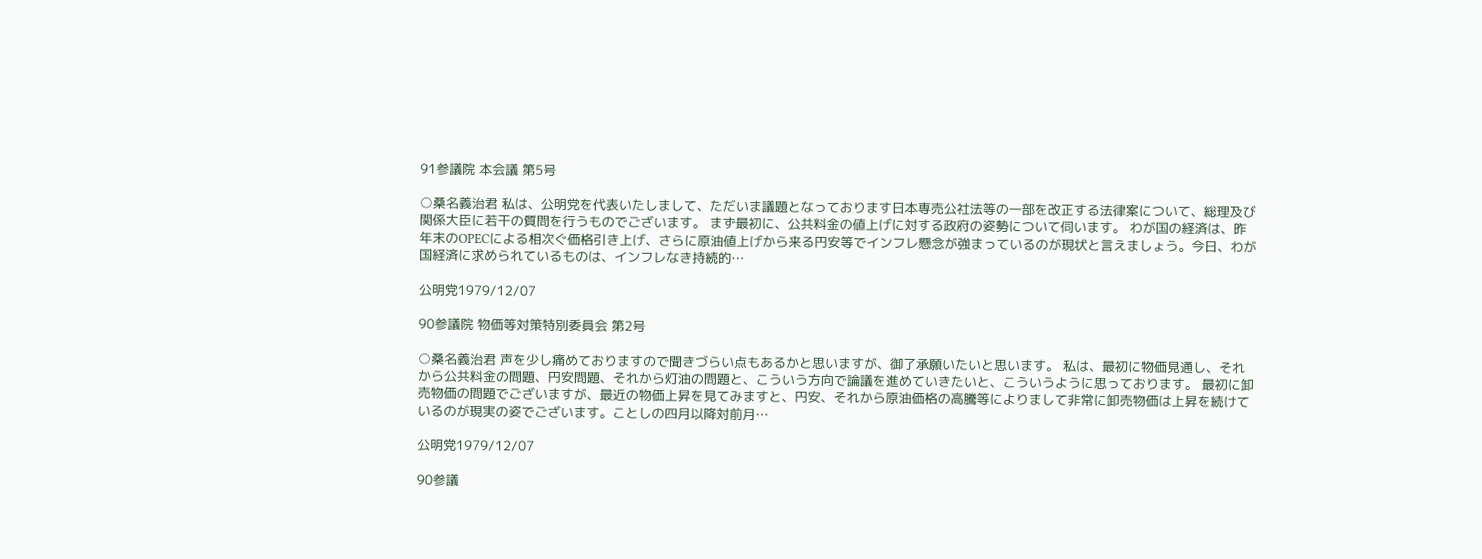91参議院 本会議 第5号

○桑名義治君 私は、公明党を代表いたしまして、ただいま議題となっております日本専売公社法等の一部を改正する法律案について、総理及び関係大臣に若干の質問を行うものでございます。 まず最初に、公共料金の値上げに対する政府の姿勢について伺います。 わが国の経済は、昨年末のOPECによる相次ぐ価格引き上げ、さらに原油値上げから来る円安等でインフレ懸念が強まっているのが現状と言えましょう。今日、わが国経済に求められているものは、インフレなき持続的…

公明党1979/12/07

90参議院 物価等対策特別委員会 第2号

○桑名義治君 声を少し痛めておりますので聞きづらい点もあるかと思いますが、御了承願いたいと思います。 私は、最初に物価見通し、それから公共料金の問題、円安問題、それから灯油の問題と、こういう方向で論議を進めていきたいと、こういうように思っております。 最初に卸売物価の問題でございますが、最近の物価上昇を見てみますと、円安、それから原油価格の高騰等によりまして非常に卸売物価は上昇を続けているのが現実の姿でございます。ことしの四月以降対前月…

公明党1979/12/07

90参議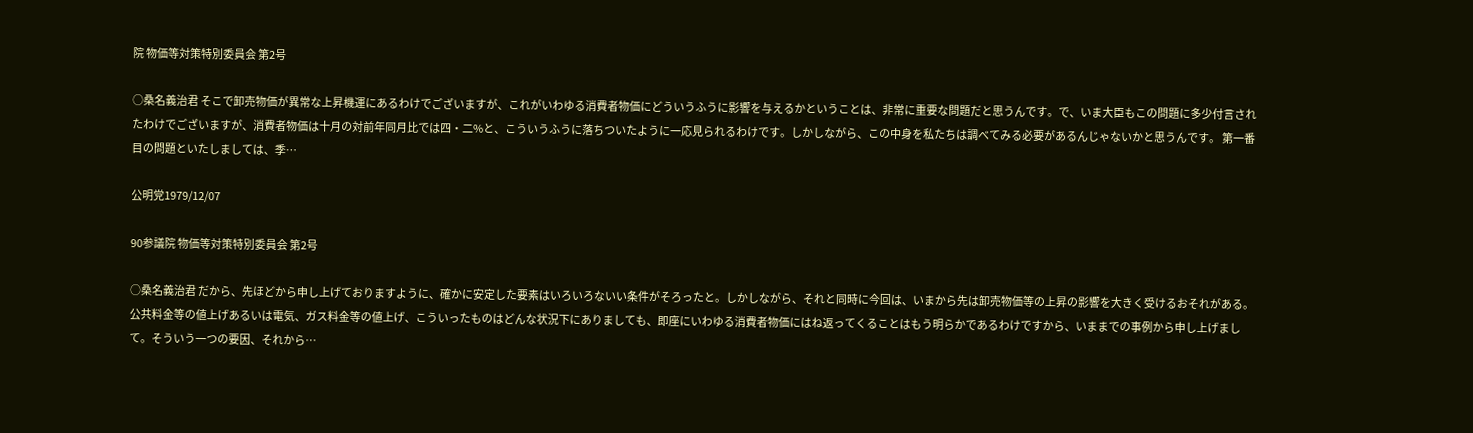院 物価等対策特別委員会 第2号

○桑名義治君 そこで卸売物価が異常な上昇機運にあるわけでございますが、これがいわゆる消費者物価にどういうふうに影響を与えるかということは、非常に重要な問題だと思うんです。で、いま大臣もこの問題に多少付言されたわけでございますが、消費者物価は十月の対前年同月比では四・二%と、こういうふうに落ちついたように一応見られるわけです。しかしながら、この中身を私たちは調べてみる必要があるんじゃないかと思うんです。 第一番目の問題といたしましては、季…

公明党1979/12/07

90参議院 物価等対策特別委員会 第2号

○桑名義治君 だから、先ほどから申し上げておりますように、確かに安定した要素はいろいろないい条件がそろったと。しかしながら、それと同時に今回は、いまから先は卸売物価等の上昇の影響を大きく受けるおそれがある。公共料金等の値上げあるいは電気、ガス料金等の値上げ、こういったものはどんな状況下にありましても、即座にいわゆる消費者物価にはね返ってくることはもう明らかであるわけですから、いままでの事例から申し上げまして。そういう一つの要因、それから…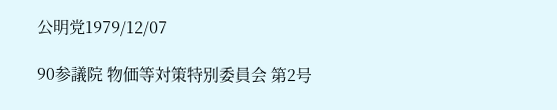公明党1979/12/07

90参議院 物価等対策特別委員会 第2号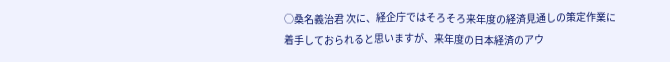○桑名義治君 次に、経企庁ではそろそろ来年度の経済見通しの策定作業に着手しておられると思いますが、来年度の日本経済のアウ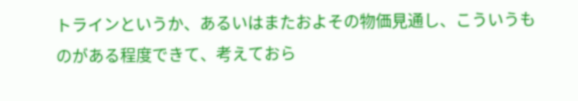トラインというか、あるいはまたおよその物価見通し、こういうものがある程度できて、考えておら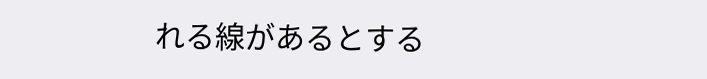れる線があるとする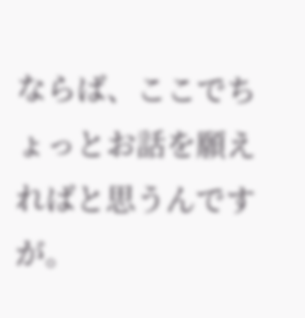ならば、ここでちょっとお話を願えればと思うんですが。